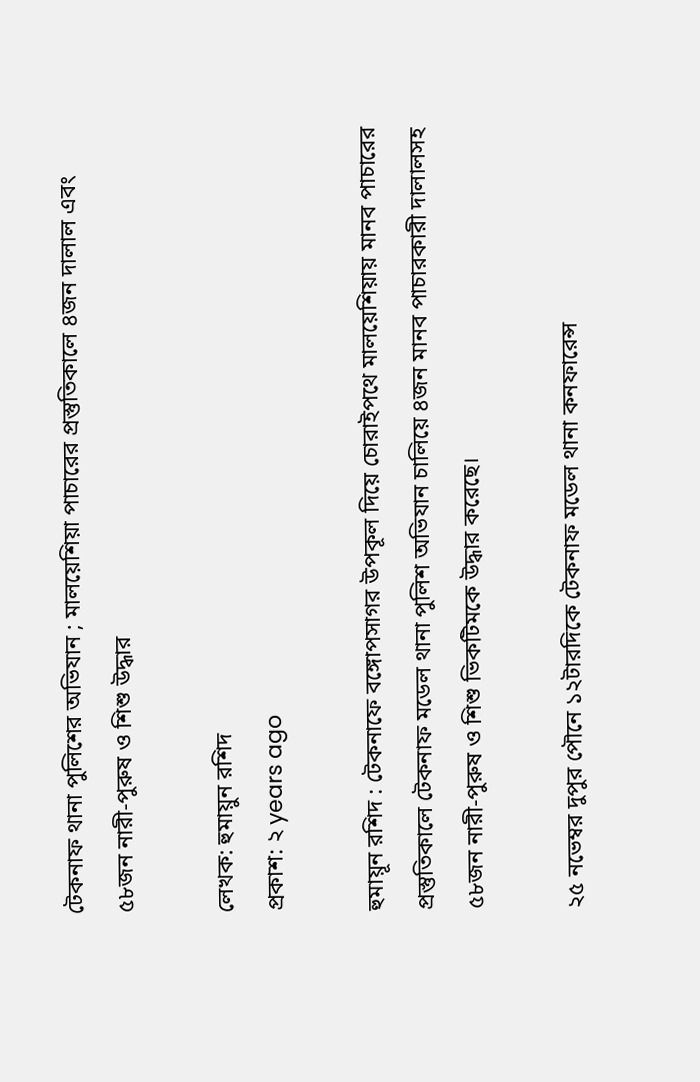টেকনাফ থানা পুলিশের অভিযান ; মালয়েশিয়া পাচারের প্রস্তুতিকালে ৪জন দালাল এবং ৫৮জন নারী-পুরুষ ও শিশু উদ্ধার

লেখক: হুমায়ুন রশিদ
প্রকাশ: ২ years ago

হুমায়ূন রশিদ : টেকনাফে বঙ্গোপসাগর উপকূল দিয়ে চোরাইপথে মালয়েশিয়ায় মানব পাচারের প্রস্তুতিকালে টেকনাফ মডেল থানা পুলিশ অভিযান চালিয়ে ৪জন মানব পাচারকারী দালালসহ ৫৮জন নারী-পুরুষ ও শিশু ভিকটিমকে উদ্ধার করেছে।

২৫ নভেম্বর দুপুর পৌনে ১২টারদিকে টেকনাফ মডেল থানা কনফারেন্স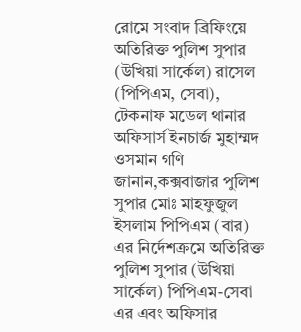রোমে সংবাদ ব্রিফিংয়ে অতিরিক্ত পুলিশ সুপার (উখিয়া সার্কেল) রাসেল (পিপিএম, সেবা), টেকনাফ মডেল থানার অফিসার্স ইনচার্জ মুহাম্মদ ওসমান গণি জানান,কক্সবাজার পুলিশ সুপার মোঃ মাহফুজুল ইসলাম পিপিএম (বার) এর নির্দেশক্রমে অতিরিক্ত পুলিশ সুপার (উখিয়া সার্কেল) পিপিএম-সেবা এর এবং অফিসার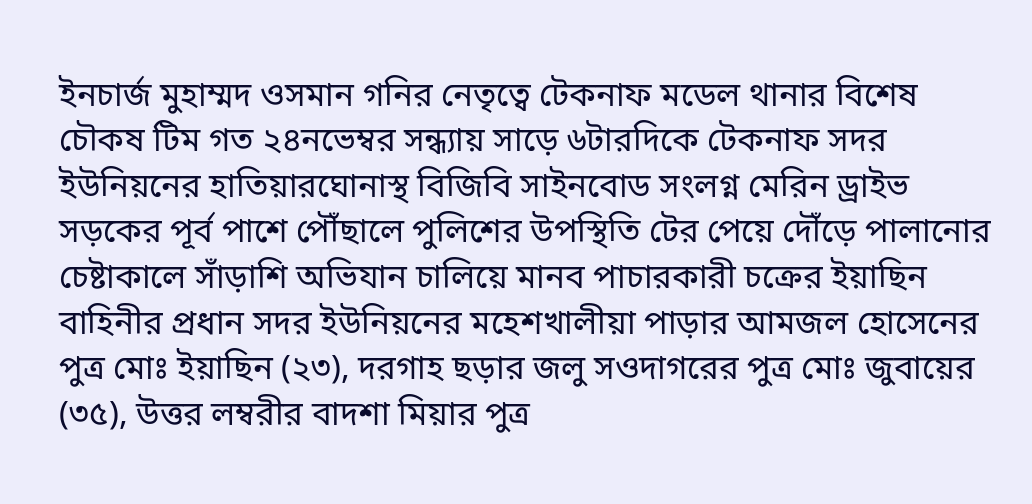ইনচার্জ মুহাম্মদ ওসমান গনির নেতৃত্বে টেকনাফ মডেল থানার বিশেষ চৌকষ টিম গত ২৪নভেম্বর সন্ধ্যায় সাড়ে ৬টারদিকে টেকনাফ সদর ইউনিয়নের হাতিয়ারঘোনাস্থ বিজিবি সাইনবোড সংলগ্ন মেরিন ড্রাইভ সড়কের পূর্ব পাশে পৌঁছালে পুলিশের উপস্থিতি টের পেয়ে দৌঁড়ে পালানোর চেষ্টাকালে সাঁড়াশি অভিযান চালিয়ে মানব পাচারকারী চক্রের ইয়াছিন বাহিনীর প্রধান সদর ইউনিয়নের মহেশখালীয়া পাড়ার আমজল হোসেনের পুত্র মোঃ ইয়াছিন (২৩), দরগাহ ছড়ার জলু সওদাগরের পুত্র মোঃ জুবায়ের (৩৫), উত্তর লম্বরীর বাদশা মিয়ার পুত্র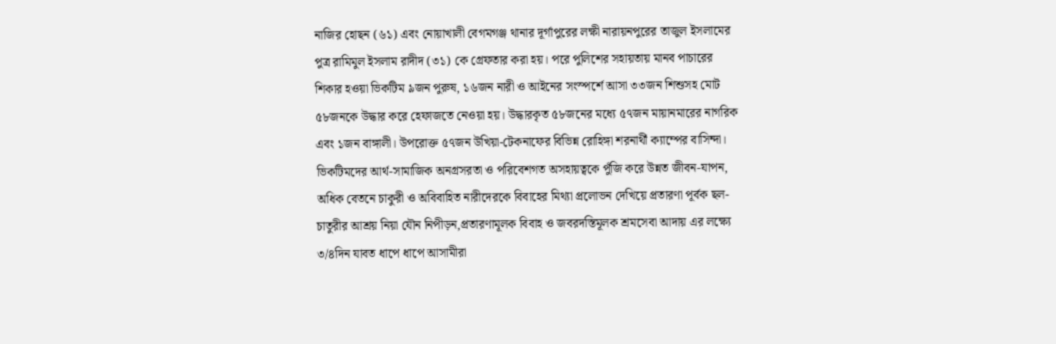নাজির হোছন (৬১) এবং নোয়াখালী বেগমগঞ্জ থানার দূর্গাপুরের লক্ষী নারায়নপুরের তাজুল ইসলামের পুত্র রামিমুল ইসলাম রাদীদ (৩১) কে গ্রেফতার করা হয়। পরে পুলিশের সহায়তায় মানব পাচারের শিকার হওয়া ভিকটিম ৯জন পুরুষ, ১৬জন নারী ও আইনের সংস্পর্শে আসা ৩৩জন শিশুসহ মোট ৫৮জনকে উদ্ধার করে হেফাজতে নেওয়া হয়। উদ্ধারকৃত ৫৮জনের মধ্যে ৫৭জন মায়ানমারের নাগরিক এবং ১জন বাঙ্গালী। উপরোক্ত ৫৭জন উখিয়া-টেকনাফের বিভিন্ন রোহিঙ্গা শরনার্থী ক্যাম্পের বাসিন্দা। ভিকটিমদের আর্থ-সামাজিক অনগ্রসরতা ও পরিবেশগত অসহায়ত্বকে পুঁজি করে উন্নত জীবন-যাপন, অধিক বেতনে চাকুরী ও অবিবাহিত নারীদেরকে বিবাহের মিথ্যা প্রলোভন দেখিয়ে প্রতারণা পূর্বক ছল-চাতুরীর আশ্রয় নিয়া যৌন নিপীড়ন,প্রতারণামূলক বিবাহ ও জবরদস্তিমূলক শ্রমসেবা আদায় এর লক্ষ্যে ৩/৪দিন যাবত ধাপে ধাপে আসামীরা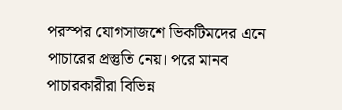পরস্পর যোগসাজশে ভিকটিমদের এনে পাচারের প্রস্তুতি নেয়। পরে মানব পাচারকারীরা বিভিন্ন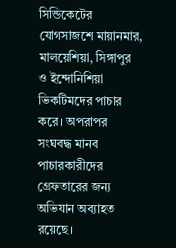সিন্ডিকেটের যোগসাজশে মায়ানমার, মালয়েশিয়া, সিঙ্গাপুর ও ইন্দোনিশিয়া ভিকটিমদের পাচার করে। অপরাপর সংঘবদ্ধ মানব পাচারকারীদের গ্রেফতারের জন্য অভিযান অব্যাহত রয়েছে।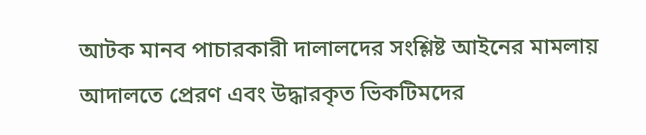আটক মানব পাচারকারী দালালদের সংশ্লিষ্ট আইনের মামলায় আদালতে প্রেরণ এবং উদ্ধারকৃত ভিকটিমদের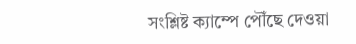সংশ্লিষ্ট ক্যাম্পে পৌঁছে দেওয়া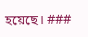হয়েছে। ###